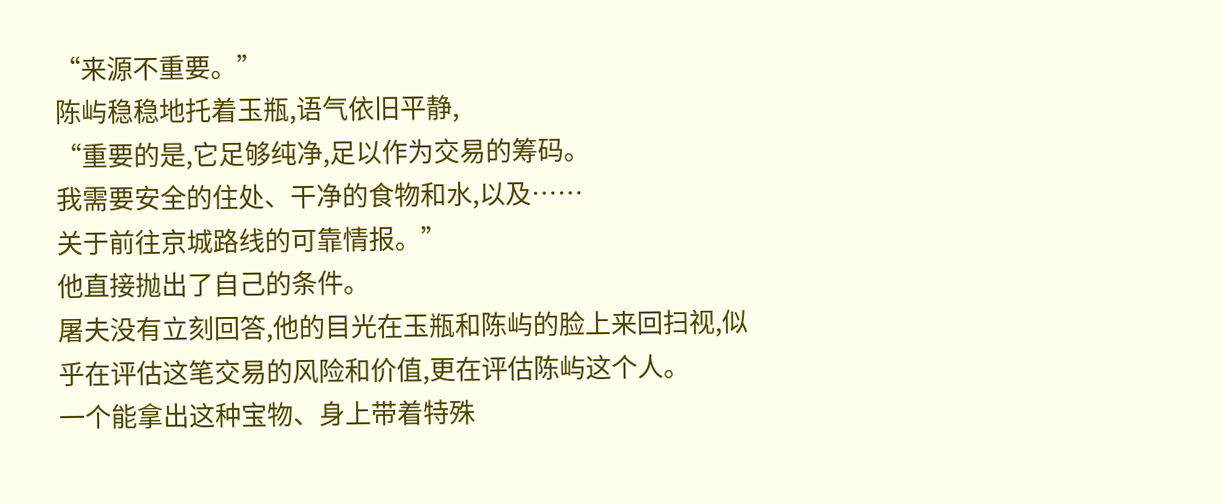“来源不重要。”
陈屿稳稳地托着玉瓶,语气依旧平静,
“重要的是,它足够纯净,足以作为交易的筹码。
我需要安全的住处、干净的食物和水,以及……
关于前往京城路线的可靠情报。”
他直接抛出了自己的条件。
屠夫没有立刻回答,他的目光在玉瓶和陈屿的脸上来回扫视,似乎在评估这笔交易的风险和价值,更在评估陈屿这个人。
一个能拿出这种宝物、身上带着特殊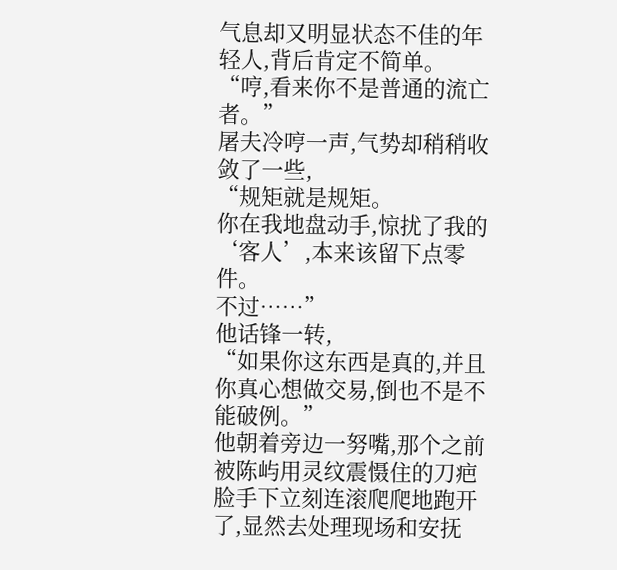气息却又明显状态不佳的年轻人,背后肯定不简单。
“哼,看来你不是普通的流亡者。”
屠夫冷哼一声,气势却稍稍收敛了一些,
“规矩就是规矩。
你在我地盘动手,惊扰了我的‘客人’,本来该留下点零件。
不过……”
他话锋一转,
“如果你这东西是真的,并且你真心想做交易,倒也不是不能破例。”
他朝着旁边一努嘴,那个之前被陈屿用灵纹震慑住的刀疤脸手下立刻连滚爬爬地跑开了,显然去处理现场和安抚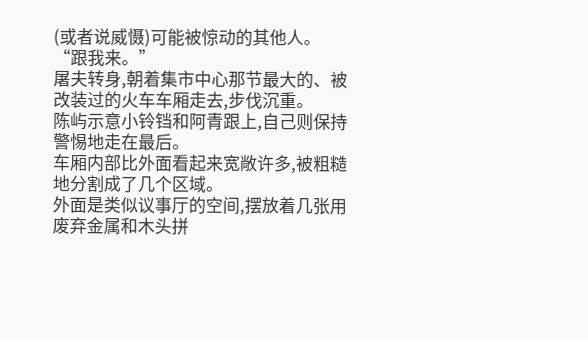(或者说威慑)可能被惊动的其他人。
“跟我来。”
屠夫转身,朝着集市中心那节最大的、被改装过的火车车厢走去,步伐沉重。
陈屿示意小铃铛和阿青跟上,自己则保持警惕地走在最后。
车厢内部比外面看起来宽敞许多,被粗糙地分割成了几个区域。
外面是类似议事厅的空间,摆放着几张用废弃金属和木头拼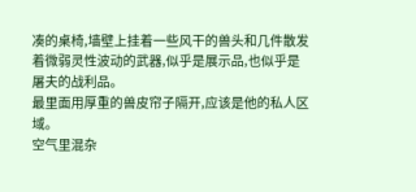凑的桌椅,墙壁上挂着一些风干的兽头和几件散发着微弱灵性波动的武器,似乎是展示品,也似乎是屠夫的战利品。
最里面用厚重的兽皮帘子隔开,应该是他的私人区域。
空气里混杂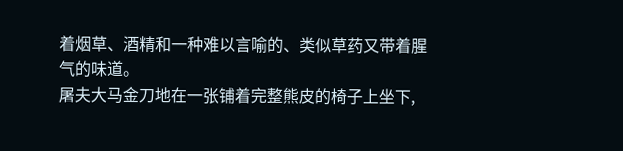着烟草、酒精和一种难以言喻的、类似草药又带着腥气的味道。
屠夫大马金刀地在一张铺着完整熊皮的椅子上坐下,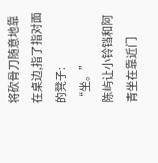将砍骨刀随意地靠在桌边,指了指对面的凳子:
“坐。”
陈屿让小铃铛和阿青坐在靠近门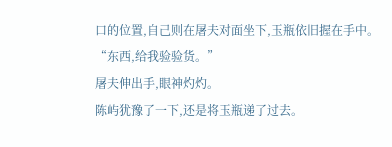口的位置,自己则在屠夫对面坐下,玉瓶依旧握在手中。
“东西,给我验验货。”
屠夫伸出手,眼神灼灼。
陈屿犹豫了一下,还是将玉瓶递了过去。